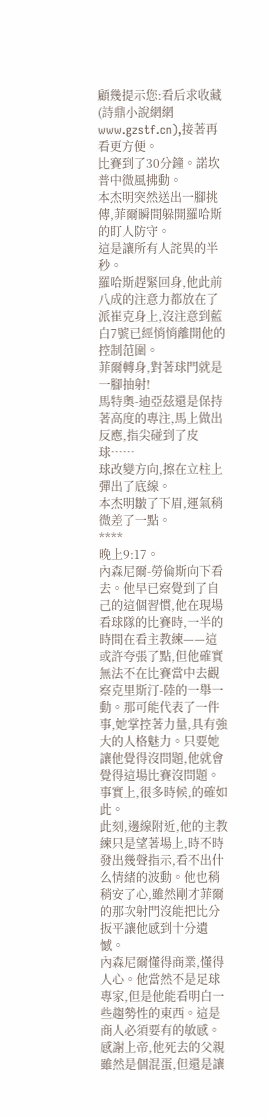顧幾提示您:看后求收藏(詩鼎小說網網www.gzstf.cn),接著再看更方便。
比賽到了30分鐘。諾坎普中微風拂動。
本杰明突然送出一腳挑傳,菲爾瞬間躲開羅哈斯的盯人防守。
這是讓所有人詫異的半秒。
羅哈斯趕緊回身,他此前八成的注意力都放在了派崔克身上,沒注意到藍白7號已經悄悄離開他的控制范圍。
菲爾轉身,對著球門就是一腳抽射!
馬特奧-迪亞茲還是保持著高度的專注,馬上做出反應,指尖碰到了皮球……
球改變方向,擦在立柱上彈出了底線。
本杰明皺了下眉,運氣稍微差了一點。
****
晚上9:17。
內森尼爾-勞倫斯向下看去。他早已察覺到了自己的這個習慣,他在現場看球隊的比賽時,一半的時間在看主教練——這或許夸張了點,但他確實無法不在比賽當中去觀察克里斯汀-陸的一舉一動。那可能代表了一件事,她掌控著力量,具有強大的人格魅力。只要她讓他覺得沒問題,他就會覺得這場比賽沒問題。事實上,很多時候,的確如此。
此刻,邊線附近,他的主教練只是望著場上,時不時發出幾聲指示,看不出什么情緒的波動。他也稍稍安了心,雖然剛才菲爾的那次射門沒能把比分扳平讓他感到十分遺憾。
內森尼爾懂得商業,懂得人心。他當然不是足球專家,但是他能看明白一些趨勢性的東西。這是商人必須要有的敏感。感謝上帝,他死去的父親雖然是個混蛋,但還是讓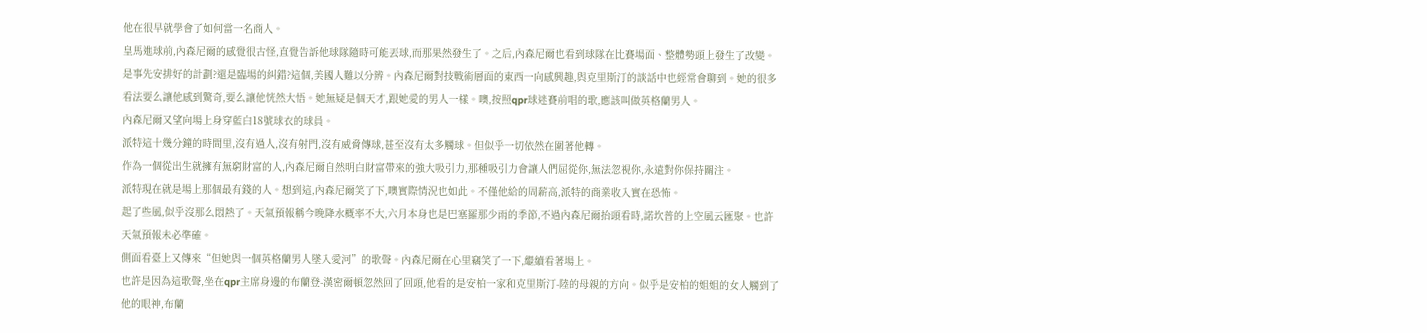他在很早就學會了如何當一名商人。
皇馬進球前,內森尼爾的感覺很古怪,直覺告訴他球隊隨時可能丟球,而那果然發生了。之后,內森尼爾也看到球隊在比賽場面、整體勢頭上發生了改變。
是事先安排好的計劃?還是臨場的糾錯?這個,美國人難以分辨。內森尼爾對技戰術層面的東西一向感興趣,與克里斯汀的談話中也經常會聊到。她的很多看法要么讓他感到驚奇,要么讓他恍然大悟。她無疑是個天才,跟她愛的男人一樣。噢,按照qpr球迷賽前唱的歌,應該叫做英格蘭男人。
內森尼爾又望向場上身穿藍白18號球衣的球員。
派特這十幾分鐘的時間里,沒有過人,沒有射門,沒有威脅傳球,甚至沒有太多觸球。但似乎一切依然在圍著他轉。
作為一個從出生就擁有無窮財富的人,內森尼爾自然明白財富帶來的強大吸引力,那種吸引力會讓人們屈從你,無法忽視你,永遠對你保持關注。
派特現在就是場上那個最有錢的人。想到這,內森尼爾笑了下,噢實際情況也如此。不僅他給的周薪高,派特的商業收入實在恐怖。
起了些風,似乎沒那么悶熱了。天氣預報稱今晚降水概率不大,六月本身也是巴塞羅那少雨的季節,不過內森尼爾抬頭看時,諾坎普的上空風云匯聚。也許天氣預報未必準確。
側面看臺上又傳來“但她與一個英格蘭男人墜入愛河”的歌聲。內森尼爾在心里竊笑了一下,繼續看著場上。
也許是因為這歌聲,坐在qpr主席身邊的布蘭登-漢密爾頓忽然回了回頭,他看的是安柏一家和克里斯汀-陸的母親的方向。似乎是安柏的姐姐的女人觸到了他的眼神,布蘭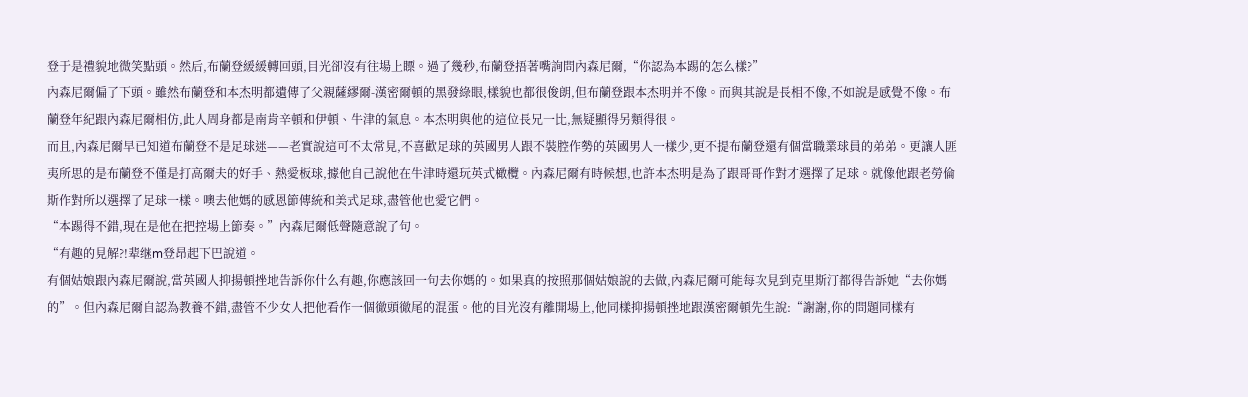登于是禮貌地微笑點頭。然后,布蘭登緩緩轉回頭,目光卻沒有往場上瞟。過了幾秒,布蘭登捂著嘴詢問內森尼爾,“你認為本踢的怎么樣?”
內森尼爾偏了下頭。雖然布蘭登和本杰明都遺傳了父親薩繆爾-漢密爾頓的黑發綠眼,樣貌也都很俊朗,但布蘭登跟本杰明并不像。而與其說是長相不像,不如說是感覺不像。布蘭登年紀跟內森尼爾相仿,此人周身都是南肯辛頓和伊頓、牛津的氣息。本杰明與他的這位長兄一比,無疑顯得另類得很。
而且,內森尼爾早已知道布蘭登不是足球迷——老實說這可不太常見,不喜歡足球的英國男人跟不裝腔作勢的英國男人一樣少,更不提布蘭登還有個當職業球員的弟弟。更讓人匪夷所思的是布蘭登不僅是打高爾夫的好手、熱愛板球,據他自己說他在牛津時還玩英式橄欖。內森尼爾有時候想,也許本杰明是為了跟哥哥作對才選擇了足球。就像他跟老勞倫斯作對所以選擇了足球一樣。噢去他媽的感恩節傳統和美式足球,盡管他也愛它們。
“本踢得不錯,現在是他在把控場上節奏。”內森尼爾低聲隨意說了句。
“有趣的見解?!辈继m登昂起下巴說道。
有個姑娘跟內森尼爾說,當英國人抑揚頓挫地告訴你什么有趣,你應該回一句去你媽的。如果真的按照那個姑娘說的去做,內森尼爾可能每次見到克里斯汀都得告訴她“去你媽的”。但內森尼爾自認為教養不錯,盡管不少女人把他看作一個徹頭徹尾的混蛋。他的目光沒有離開場上,他同樣抑揚頓挫地跟漢密爾頓先生說:“謝謝,你的問題同樣有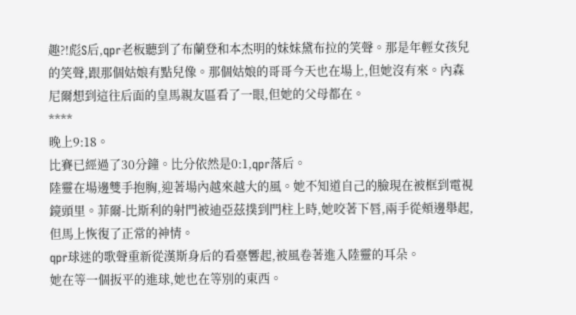趣?!彪S后,qpr老板聽到了布蘭登和本杰明的妹妹黛布拉的笑聲。那是年輕女孩兒的笑聲,跟那個姑娘有點兒像。那個姑娘的哥哥今天也在場上,但她沒有來。內森尼爾想到這往后面的皇馬親友區看了一眼,但她的父母都在。
****
晚上9:18。
比賽已經過了30分鐘。比分依然是0:1,qpr落后。
陸靈在場邊雙手抱胸,迎著場內越來越大的風。她不知道自己的臉現在被框到電視鏡頭里。菲爾-比斯利的射門被迪亞茲撲到門柱上時,她咬著下唇,兩手從頰邊舉起,但馬上恢復了正常的神情。
qpr球迷的歌聲重新從漢斯身后的看臺響起,被風卷著進入陸靈的耳朵。
她在等一個扳平的進球,她也在等別的東西。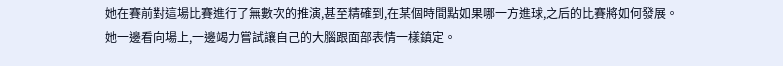她在賽前對這場比賽進行了無數次的推演,甚至精確到,在某個時間點如果哪一方進球,之后的比賽將如何發展。她一邊看向場上,一邊竭力嘗試讓自己的大腦跟面部表情一樣鎮定。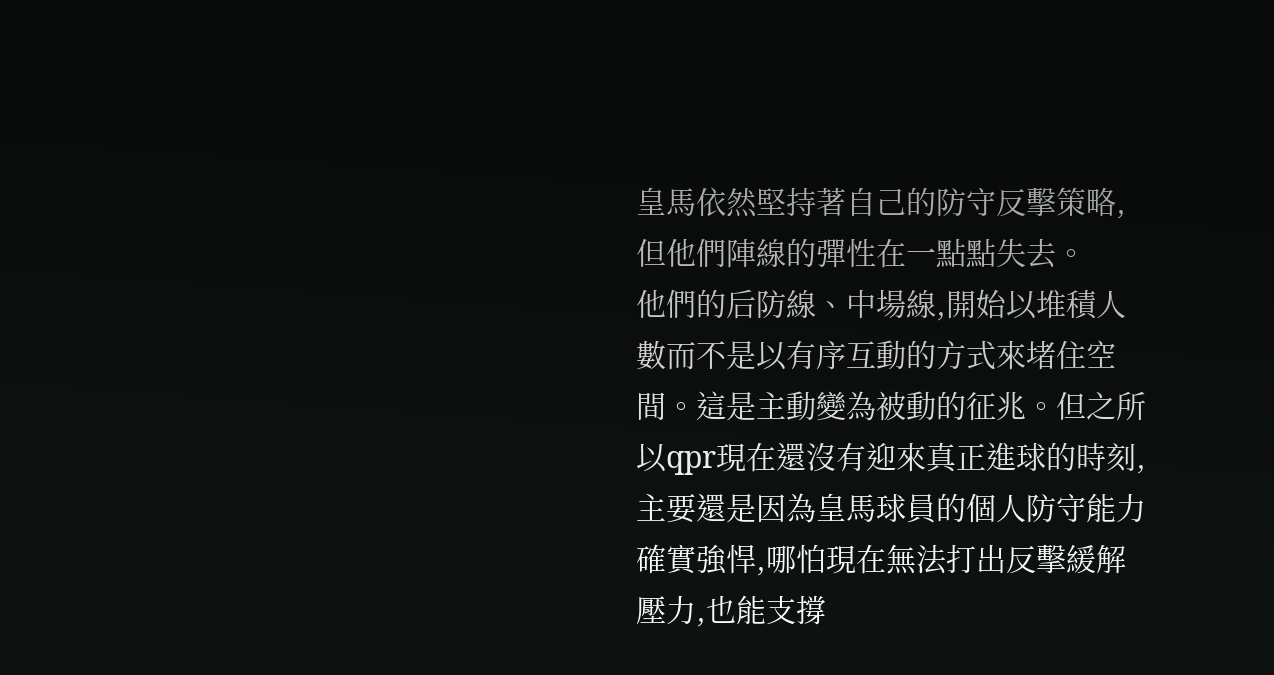皇馬依然堅持著自己的防守反擊策略,但他們陣線的彈性在一點點失去。
他們的后防線、中場線,開始以堆積人數而不是以有序互動的方式來堵住空間。這是主動變為被動的征兆。但之所以qpr現在還沒有迎來真正進球的時刻,主要還是因為皇馬球員的個人防守能力確實強悍,哪怕現在無法打出反擊緩解壓力,也能支撐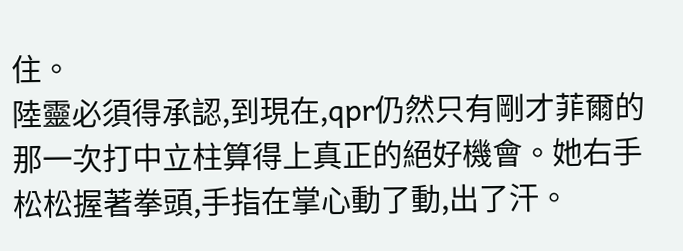住。
陸靈必須得承認,到現在,qpr仍然只有剛才菲爾的那一次打中立柱算得上真正的絕好機會。她右手松松握著拳頭,手指在掌心動了動,出了汗。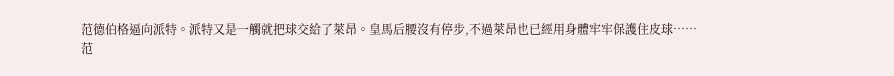范德伯格逼向派特。派特又是一觸就把球交給了萊昂。皇馬后腰沒有停步,不過萊昂也已經用身體牢牢保護住皮球……
范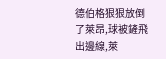德伯格狠狠放倒了萊昂,球被鏟飛出邊線,萊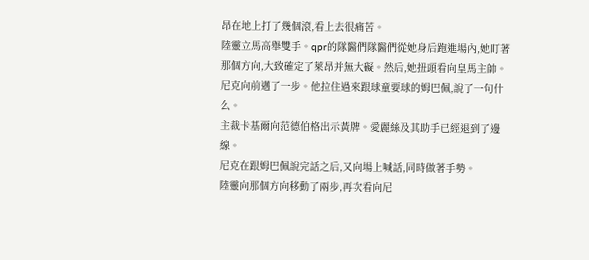昂在地上打了幾個滾,看上去很痛苦。
陸靈立馬高舉雙手。qpr的隊醫們隊醫們從她身后跑進場內,她盯著那個方向,大致確定了萊昂并無大礙。然后,她扭頭看向皇馬主帥。
尼克向前邁了一步。他拉住過來跟球童要球的姆巴佩,說了一句什么。
主裁卡基爾向范德伯格出示黃牌。愛麗絲及其助手已經退到了邊線。
尼克在跟姆巴佩說完話之后,又向場上喊話,同時做著手勢。
陸靈向那個方向移動了兩步,再次看向尼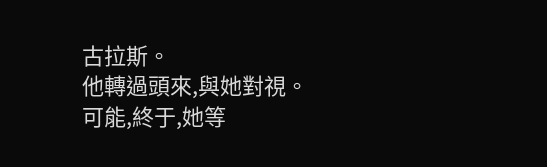古拉斯。
他轉過頭來,與她對視。
可能,終于,她等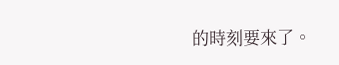的時刻要來了。